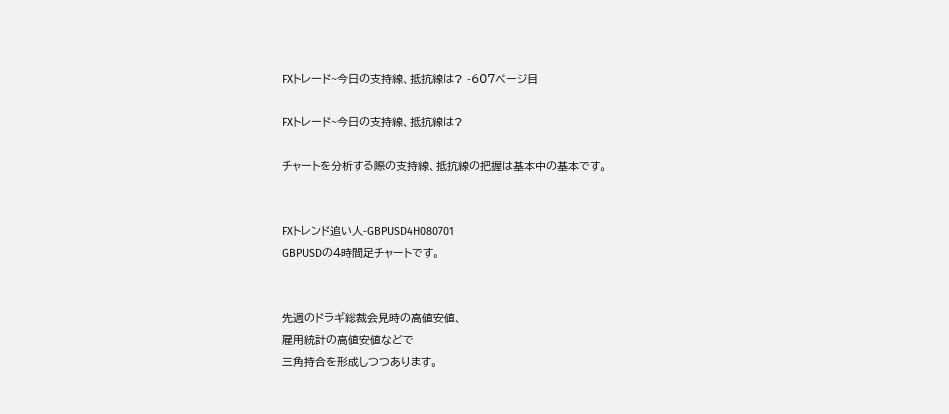FXトレード~今日の支持線、抵抗線は? -607ページ目

FXトレード~今日の支持線、抵抗線は?

チャートを分析する際の支持線、抵抗線の把握は基本中の基本です。


FXトレンド追い人-GBPUSD4H080701
GBPUSDの4時間足チャートです。


先週のドラギ総裁会見時の高値安値、
雇用統計の高値安値などで
三角持合を形成しつつあります。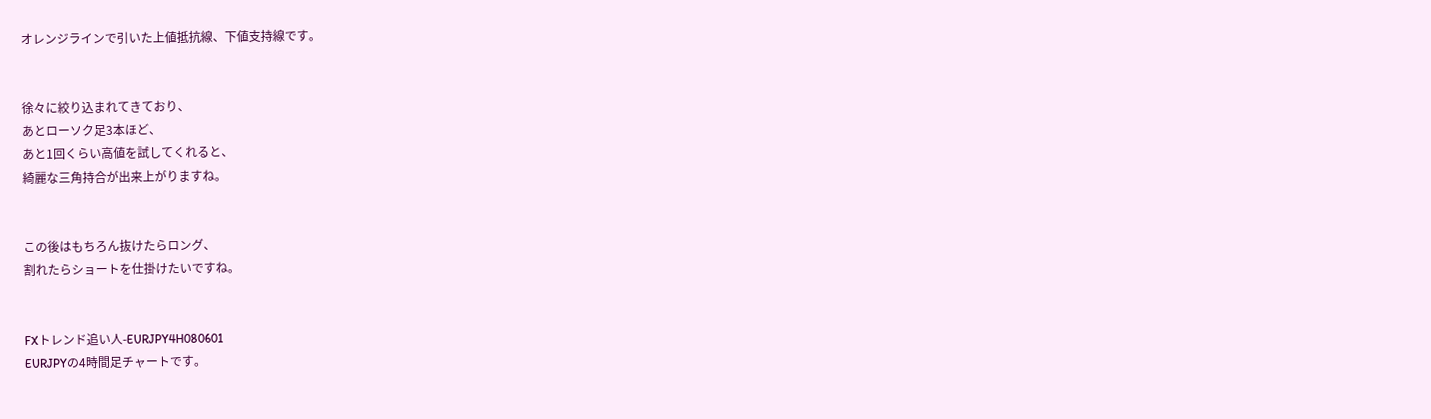オレンジラインで引いた上値抵抗線、下値支持線です。


徐々に絞り込まれてきており、
あとローソク足3本ほど、
あと1回くらい高値を試してくれると、
綺麗な三角持合が出来上がりますね。


この後はもちろん抜けたらロング、
割れたらショートを仕掛けたいですね。


FXトレンド追い人-EURJPY4H080601
EURJPYの4時間足チャートです。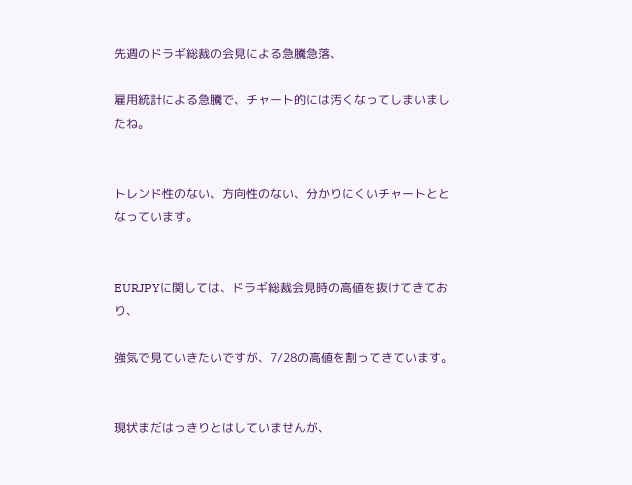先週のドラギ総裁の会見による急騰急落、

雇用統計による急騰で、チャート的には汚くなってしまいましたね。


トレンド性のない、方向性のない、分かりにくいチャートととなっています。


EURJPYに関しては、ドラギ総裁会見時の高値を抜けてきており、

強気で見ていきたいですが、7/28の高値を割ってきています。


現状まだはっきりとはしていませんが、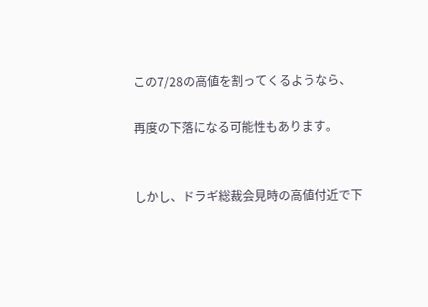この7/28の高値を割ってくるようなら、

再度の下落になる可能性もあります。


しかし、ドラギ総裁会見時の高値付近で下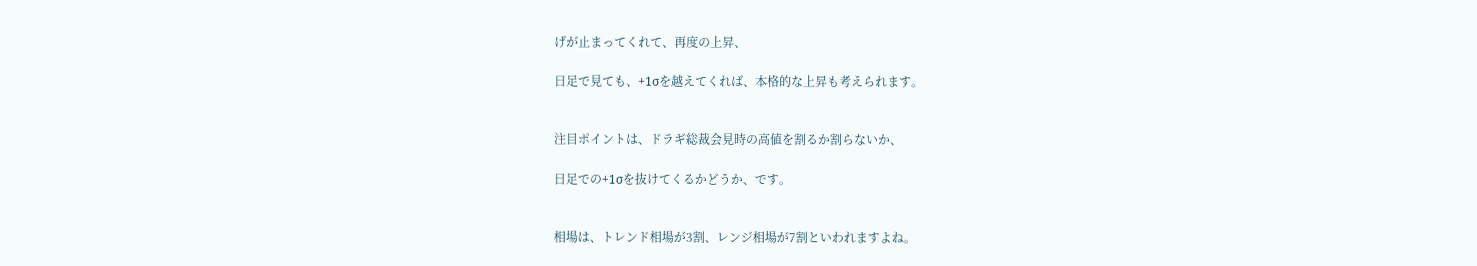げが止まってくれて、再度の上昇、

日足で見ても、+1σを越えてくれば、本格的な上昇も考えられます。


注目ポイントは、ドラギ総裁会見時の高値を割るか割らないか、

日足での+1σを抜けてくるかどうか、です。


相場は、トレンド相場が3割、レンジ相場が7割といわれますよね。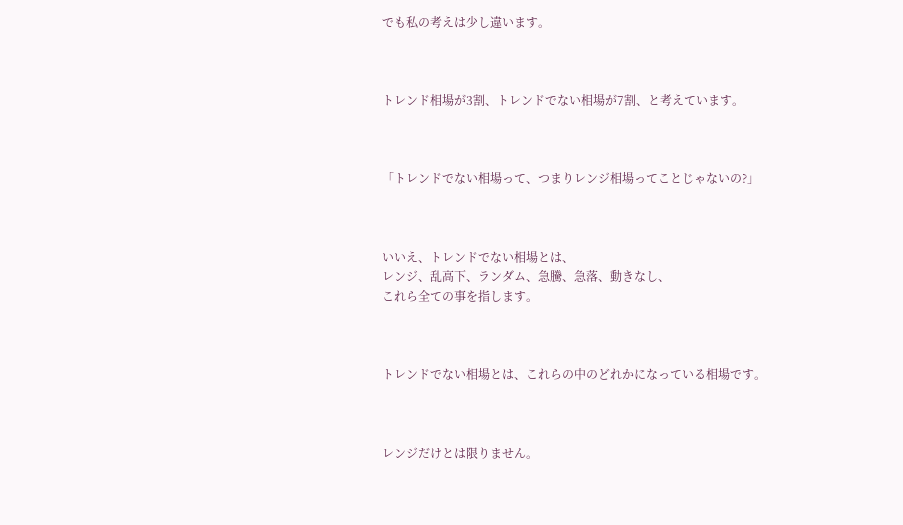でも私の考えは少し違います。



トレンド相場が3割、トレンドでない相場が7割、と考えています。



「トレンドでない相場って、つまりレンジ相場ってことじゃないの?」



いいえ、トレンドでない相場とは、
レンジ、乱高下、ランダム、急騰、急落、動きなし、
これら全ての事を指します。



トレンドでない相場とは、これらの中のどれかになっている相場です。



レンジだけとは限りません。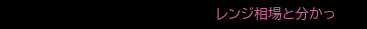レンジ相場と分かっ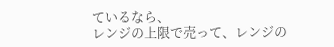ているなら、
レンジの上限で売って、レンジの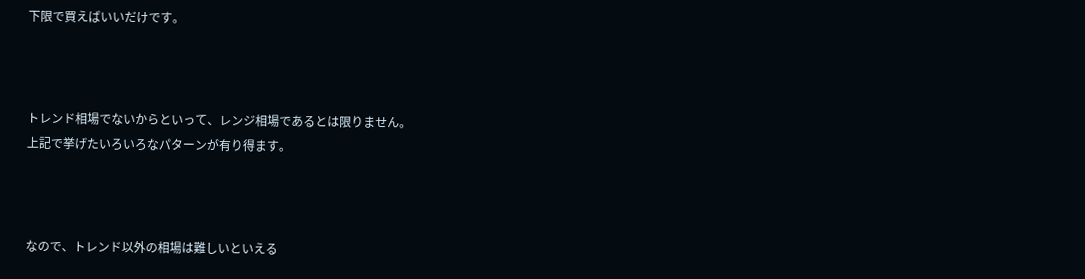下限で買えばいいだけです。



トレンド相場でないからといって、レンジ相場であるとは限りません。
上記で挙げたいろいろなパターンが有り得ます。



なので、トレンド以外の相場は難しいといえる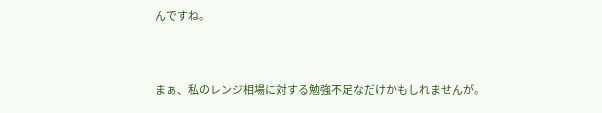んですね。


まぁ、私のレンジ相場に対する勉強不足なだけかもしれませんが。